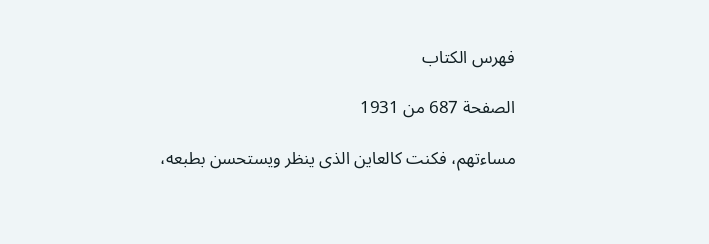فهرس الكتاب

الصفحة 687 من 1931

مساءتهم، فكنت كالعاين الذى ينظر ويستحسن بطبعه،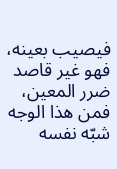فيصيب بعينه، فهو غير قاصد ضرر المعين، فمن هذا الوجه شبّه نفسه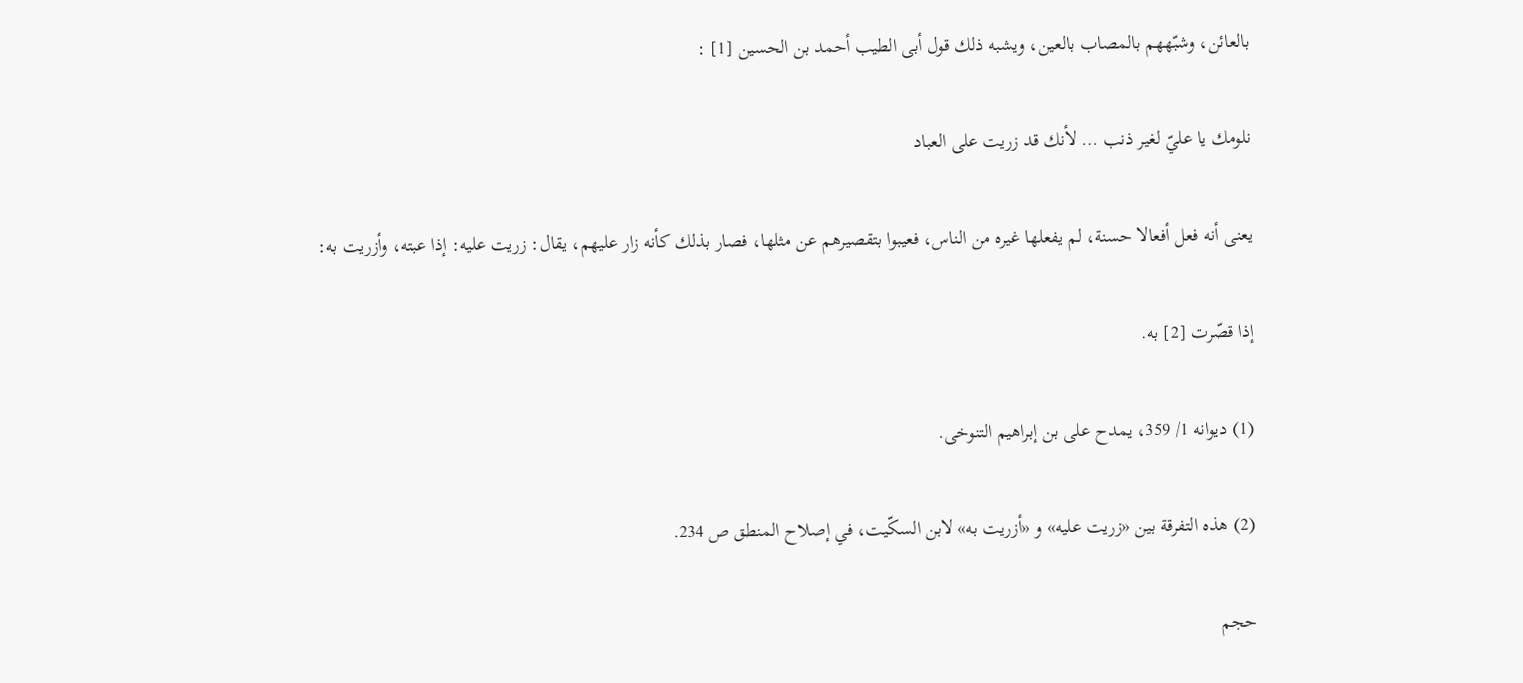بالعائن، وشبّههم بالمصاب بالعين، ويشبه ذلك قول أبى الطيب أحمد بن الحسين [1] :

نلومك يا عليّ لغير ذنب … لأنك قد زريت على العباد

يعنى أنه فعل أفعالا حسنة، لم يفعلها غيره من الناس، فعيبوا بتقصيرهم عن مثلها، فصار بذلك كأنه زار عليهم، يقال: زريت عليه: إذا عبته، وأزريت به:

إذا قصّرت [2] به.

(1) ديوانه 1/ 359، يمدح على بن إبراهيم التنوخى.

(2) هذه التفرقة بين «زريت عليه» و «أزريت به» لابن السكّيت، في إصلاح المنطق ص 234.

حجم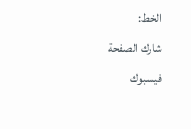الخط:
شارك الصفحة
فيسبوك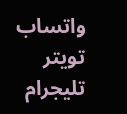واتساب تويتر تليجرام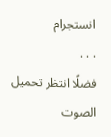انستجرام
. . .
فضلًا انتظر تحميل الصوت